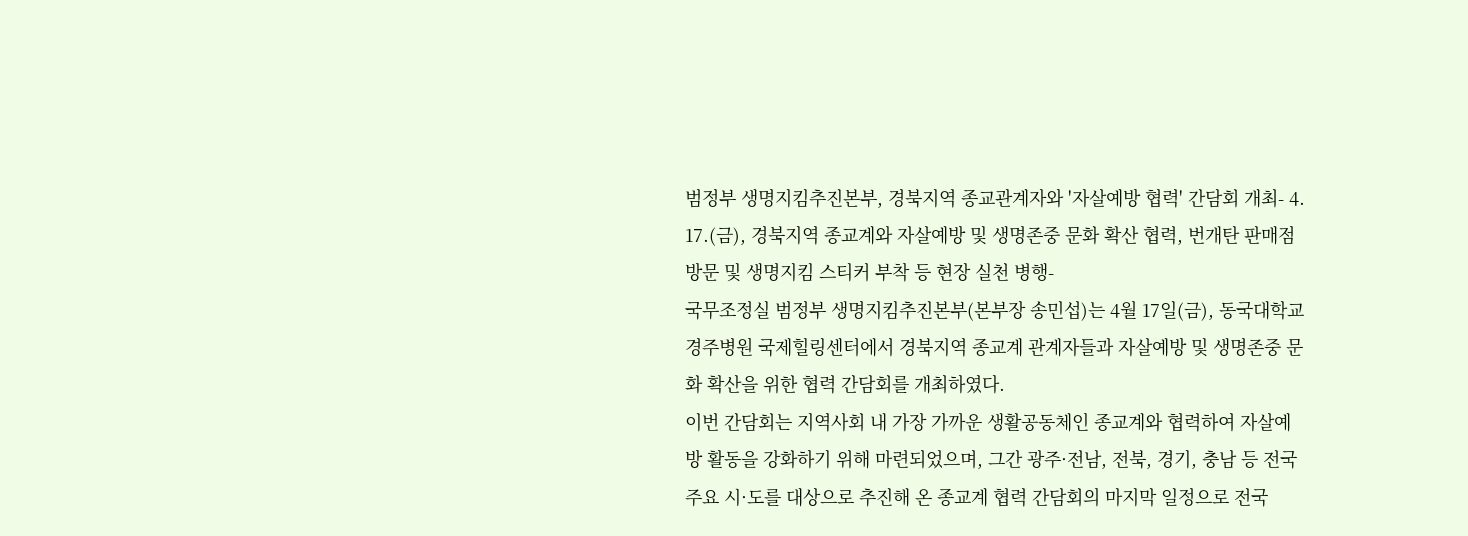범정부 생명지킴추진본부, 경북지역 종교관계자와 '자살예방 협력' 간담회 개최- 4. 17.(금), 경북지역 종교계와 자살예방 및 생명존중 문화 확산 협력, 번개탄 판매점 방문 및 생명지킴 스티커 부착 등 현장 실천 병행-
국무조정실 범정부 생명지킴추진본부(본부장 송민섭)는 4월 17일(금), 동국대학교경주병원 국제힐링센터에서 경북지역 종교계 관계자들과 자살예방 및 생명존중 문화 확산을 위한 협력 간담회를 개최하였다.
이번 간담회는 지역사회 내 가장 가까운 생활공동체인 종교계와 협력하여 자살예방 활동을 강화하기 위해 마련되었으며, 그간 광주·전남, 전북, 경기, 충남 등 전국 주요 시·도를 대상으로 추진해 온 종교계 협력 간담회의 마지막 일정으로 전국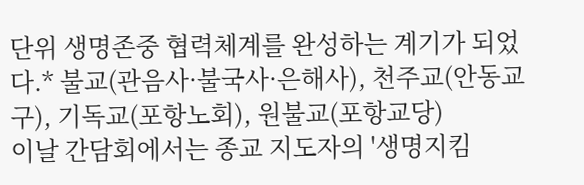단위 생명존중 협력체계를 완성하는 계기가 되었다.* 불교(관음사·불국사·은해사), 천주교(안동교구), 기독교(포항노회), 원불교(포항교당)
이날 간담회에서는 종교 지도자의 '생명지킴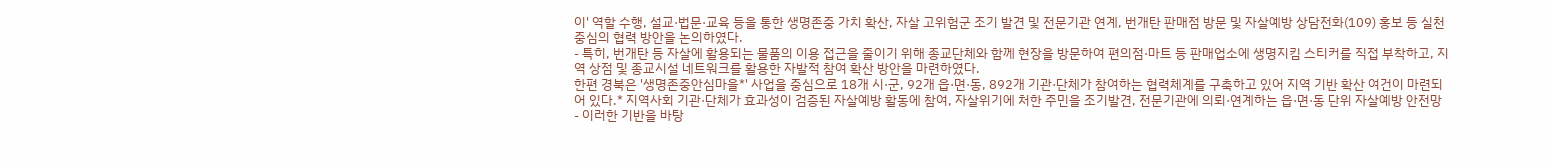이' 역할 수행, 설교·법문·교육 등을 통한 생명존중 가치 확산, 자살 고위험군 조기 발견 및 전문기관 연계, 번개탄 판매점 방문 및 자살예방 상담전화(109) 홍보 등 실천 중심의 협력 방안을 논의하였다.
- 특히, 번개탄 등 자살에 활용되는 물품의 이용 접근을 줄이기 위해 종교단체와 함께 현장을 방문하여 편의점·마트 등 판매업소에 생명지킴 스티커를 직접 부착하고, 지역 상점 및 종교시설 네트워크를 활용한 자발적 참여 확산 방안을 마련하였다.
한편 경북은 '생명존중안심마을*' 사업을 중심으로 18개 시·군, 92개 읍·면·동, 892개 기관·단체가 참여하는 협력체계를 구축하고 있어 지역 기반 확산 여건이 마련되어 있다.* 지역사회 기관·단체가 효과성이 검증된 자살예방 활동에 참여, 자살위기에 처한 주민을 조기발견, 전문기관에 의뢰·연계하는 읍·면·동 단위 자살예방 안전망
- 이러한 기반을 바탕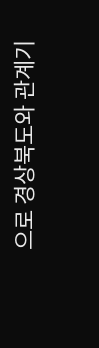으로 경상북도와 관계기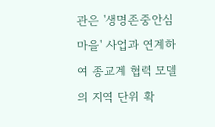관은 '생명존중안심마을' 사업과 연계하여 종교계 협력 모델의 지역 단위 확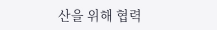산을 위해 협력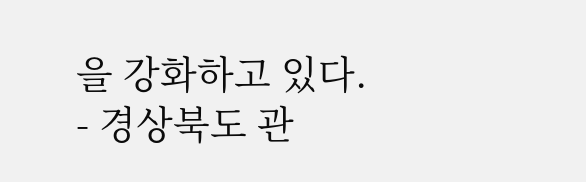을 강화하고 있다.
- 경상북도 관